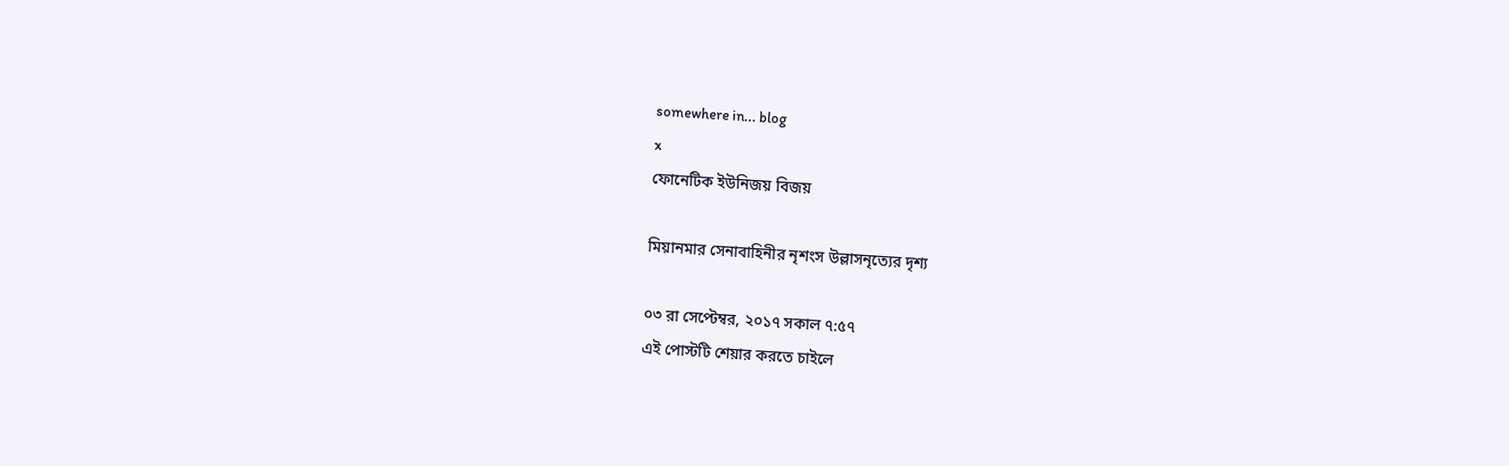somewhere in... blog
x
ফোনেটিক ইউনিজয় বিজয়

মিয়ানমার সেনাবাহিনীর নৃশংস উল্লাসনৃত্যের দৃশ্য

০৩ রা সেপ্টেম্বর, ২০১৭ সকাল ৭:৫৭
এই পোস্টটি শেয়ার করতে চাইলে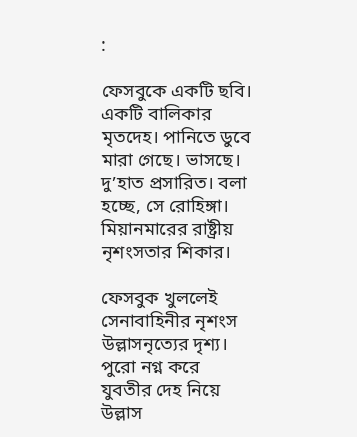:

ফেসবুকে একটি ছবি। একটি বালিকার মৃতদেহ। পানিতে ডুবে মারা গেছে। ভাসছে। দু’হাত প্রসারিত। বলা হচ্ছে, সে রোহিঙ্গা। মিয়ানমারের রাষ্ট্রীয় নৃশংসতার শিকার।

ফেসবুক খুললেই সেনাবাহিনীর নৃশংস উল্লাসনৃত্যের দৃশ্য। পুরো নগ্ন করে যুবতীর দেহ নিয়ে উল্লাস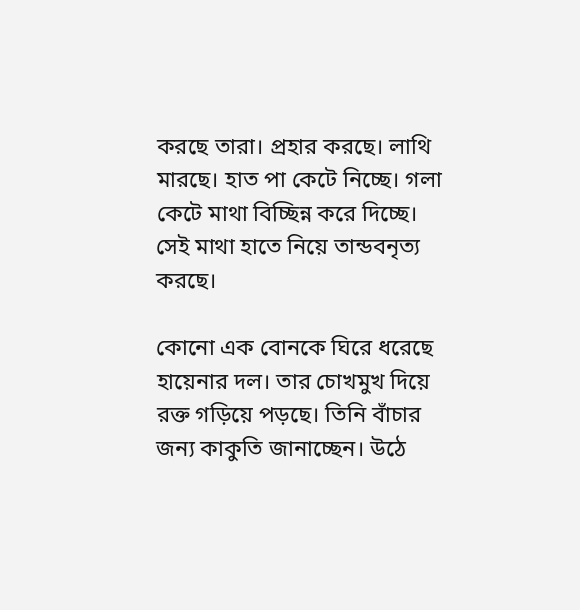করছে তারা। প্রহার করছে। লাথি মারছে। হাত পা কেটে নিচ্ছে। গলা কেটে মাথা বিচ্ছিন্ন করে দিচ্ছে। সেই মাথা হাতে নিয়ে তান্ডবনৃত্য করছে।

কোনো এক বোনকে ঘিরে ধরেছে হায়েনার দল। তার চোখমুখ দিয়ে রক্ত গড়িয়ে পড়ছে। তিনি বাঁচার জন্য কাকুতি জানাচ্ছেন। উঠে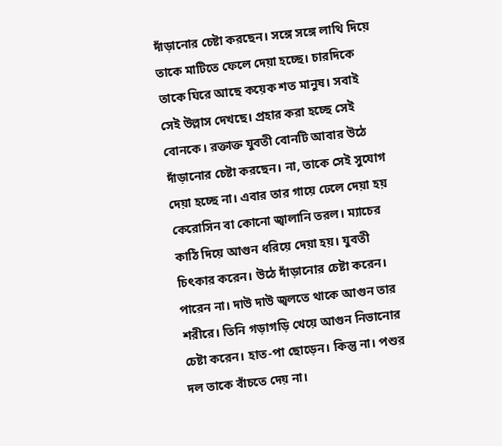দাঁড়ানোর চেষ্টা করছেন। সঙ্গে সঙ্গে লাথি দিয়ে তাকে মাটিতে ফেলে দেয়া হচ্ছে। চারদিকে তাকে ঘিরে আছে কয়েক শত মানুষ। সবাই সেই উল্লাস দেখছে। প্রহার করা হচ্ছে সেই বোনকে। রক্তাক্ত যুবতী বোনটি আবার উঠে দাঁড়ানোর চেষ্টা করছেন। না, তাকে সেই সুযোগ দেয়া হচ্ছে না। এবার তার গায়ে ঢেলে দেয়া হয় কেরোসিন বা কোনো জ্বালানি তরল। ম্যাচের কাঠি দিয়ে আগুন ধরিয়ে দেয়া হয়। যুবতী চিৎকার করেন। উঠে দাঁড়ানোর চেষ্টা করেন। পারেন না। দাউ দাউ জ্বলতে থাকে আগুন তার শরীরে। তিনি গড়াগড়ি খেয়ে আগুন নিভানোর চেষ্টা করেন। হাত-পা ছোড়েন। কিন্তু না। পশুর দল তাকে বাঁচতে দেয় না।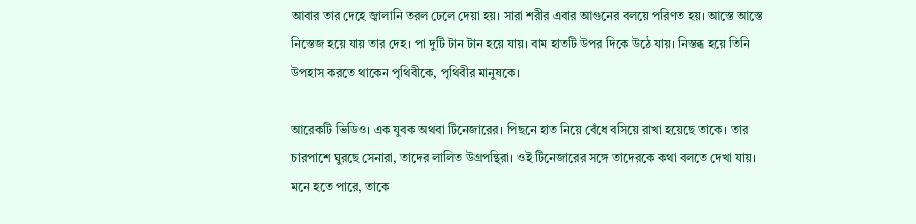আবার তার দেহে জ্বালানি তরল ঢেলে দেয়া হয়। সারা শরীর এবার আগুনের বলয়ে পরিণত হয়। আস্তে আস্তে নিস্তেজ হয়ে যায় তার দেহ। পা দুটি টান টান হয়ে যায়। বাম হাতটি উপর দিকে উঠে যায়। নিস্তব্ধ হয়ে তিনি উপহাস করতে থাকেন পৃথিবীকে, পৃথিবীর মানুষকে।

আরেকটি ভিডিও। এক যুবক অথবা টিনেজারের। পিছনে হাত নিয়ে বেঁধে বসিয়ে রাখা হয়েছে তাকে। তার চারপাশে ঘুরছে সেনারা, তাদের লালিত উগ্রপন্থিরা। ওই টিনেজারের সঙ্গে তাদেরকে কথা বলতে দেখা যায়। মনে হতে পারে, তাকে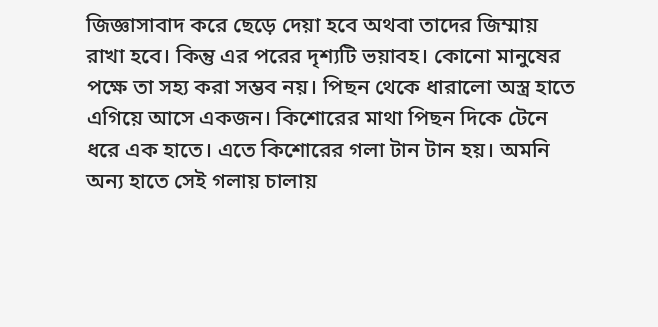জিজ্ঞাসাবাদ করে ছেড়ে দেয়া হবে অথবা তাদের জিম্মায় রাখা হবে। কিন্তু এর পরের দৃশ্যটি ভয়াবহ। কোনো মানুষের পক্ষে তা সহ্য করা সম্ভব নয়। পিছন থেকে ধারালো অস্ত্র হাতে এগিয়ে আসে একজন। কিশোরের মাথা পিছন দিকে টেনে ধরে এক হাতে। এতে কিশোরের গলা টান টান হয়। অমনি অন্য হাতে সেই গলায় চালায়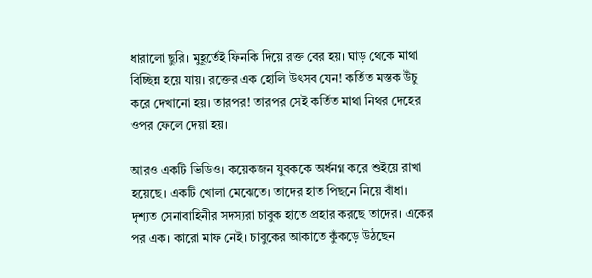ধারালো ছুরি। মুহূর্তেই ফিনকি দিয়ে রক্ত বের হয়। ঘাড় থেকে মাথা বিচ্ছিন্ন হয়ে যায়। রক্তের এক হোলি উৎসব যেন! কর্তিত মস্তক উঁচু করে দেখানো হয়। তারপর! তারপর সেই কর্তিত মাথা নিথর দেহের ওপর ফেলে দেয়া হয়।

আরও একটি ভিডিও। কয়েকজন যুবককে অর্ধনগ্ন করে শুইয়ে রাখা হয়েছে। একটি খোলা মেঝেতে। তাদের হাত পিছনে নিয়ে বাঁধা। দৃশ্যত সেনাবাহিনীর সদস্যরা চাবুক হাতে প্রহার করছে তাদের। একের পর এক। কারো মাফ নেই। চাবুকের আকাতে কুঁকড়ে উঠছেন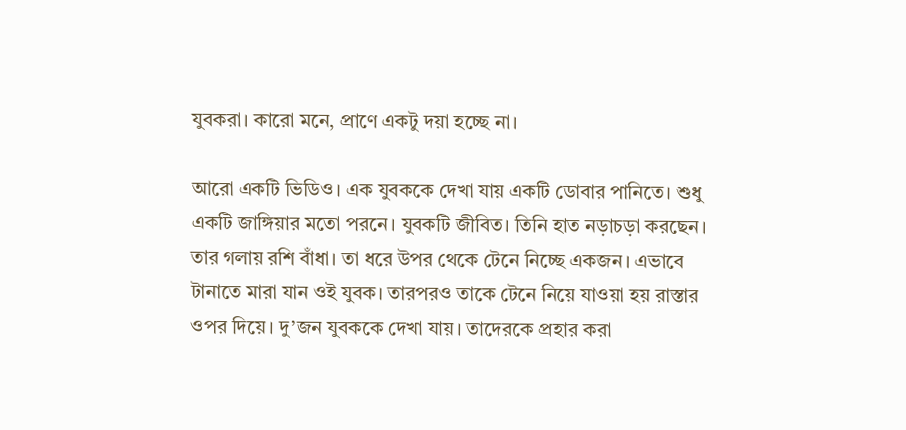যুবকরা। কারো মনে, প্রাণে একটু দয়া হচ্ছে না।

আরো একটি ভিডিও। এক যুবককে দেখা যায় একটি ডোবার পানিতে। শুধু একটি জাঙ্গিয়ার মতো পরনে। যুবকটি জীবিত। তিনি হাত নড়াচড়া করছেন। তার গলায় রশি বাঁধা। তা ধরে উপর থেকে টেনে নিচ্ছে একজন। এভাবে টানাতে মারা যান ওই যুবক। তারপরও তাকে টেনে নিয়ে যাওয়া হয় রাস্তার ওপর দিয়ে। দু’জন যুবককে দেখা যায়। তাদেরকে প্রহার করা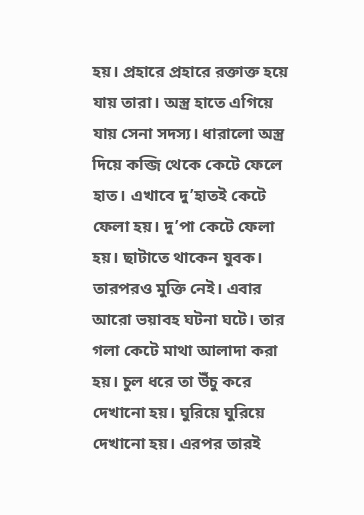হয়। প্রহারে প্রহারে রক্তাক্ত হয়ে যায় তারা। অস্ত্র হাতে এগিয়ে যায় সেনা সদস্য। ধারালো অস্ত্র দিয়ে কব্জি থেকে কেটে ফেলে হাত। এখাবে দু’হাতই কেটে ফেলা হয়। দু’পা কেটে ফেলা হয়। ছাটাতে থাকেন যুবক। তারপরও মুক্তি নেই। এবার আরো ভয়াবহ ঘটনা ঘটে। তার গলা কেটে মাথা আলাদা করা হয়। চুল ধরে তা উঁচু করে দেখানো হয়। ঘুরিয়ে ঘুরিয়ে দেখানো হয়। এরপর তারই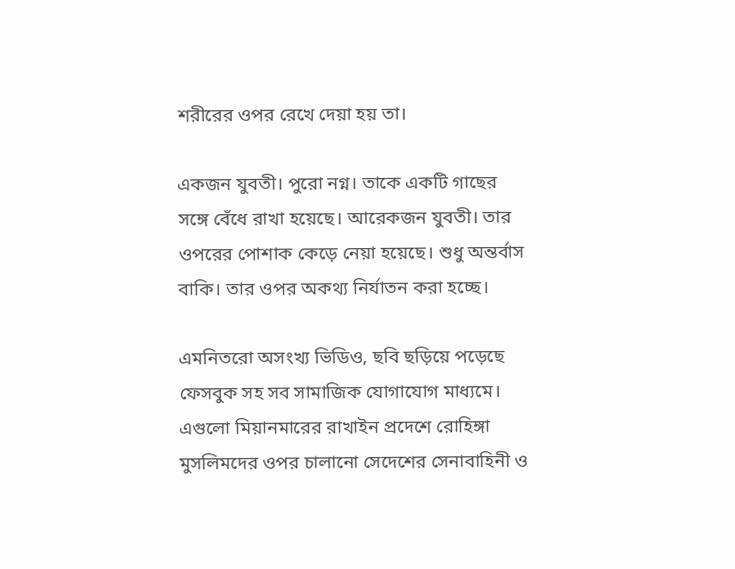শরীরের ওপর রেখে দেয়া হয় তা।

একজন যুবতী। পুরো নগ্ন। তাকে একটি গাছের সঙ্গে বেঁধে রাখা হয়েছে। আরেকজন যুবতী। তার ওপরের পোশাক কেড়ে নেয়া হয়েছে। শুধু অন্তর্বাস বাকি। তার ওপর অকথ্য নির্যাতন করা হচ্ছে।

এমনিতরো অসংখ্য ভিডিও, ছবি ছড়িয়ে পড়েছে ফেসবুক সহ সব সামাজিক যোগাযোগ মাধ্যমে। এগুলো মিয়ানমারের রাখাইন প্রদেশে রোহিঙ্গা মুসলিমদের ওপর চালানো সেদেশের সেনাবাহিনী ও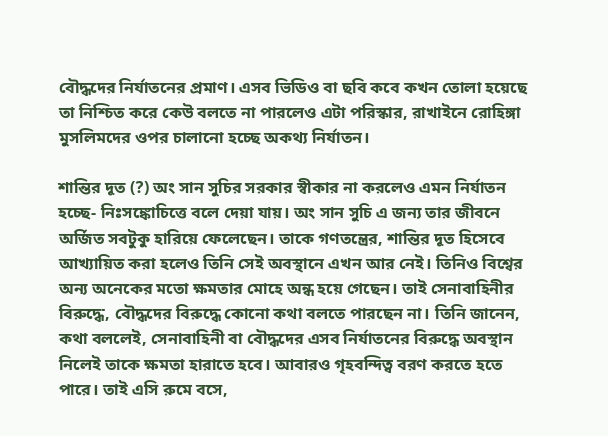বৌদ্ধদের নির্যাতনের প্রমাণ। এসব ভিডিও বা ছবি কবে কখন তোলা হয়েছে তা নিশ্চিত করে কেউ বলতে না পারলেও এটা পরিস্কার, রাখাইনে রোহিঙ্গা মুসলিমদের ওপর চালানো হচ্ছে অকথ্য নির্যাতন।

শান্তির দূত (?) অং সান সুচির সরকার স্বীকার না করলেও এমন নির্যাতন হচ্ছে- নিঃসঙ্কোচিত্তে বলে দেয়া যায়। অং সান সুচি এ জন্য তার জীবনে অর্জিত সবটুকু হারিয়ে ফেলেছেন। তাকে গণতন্ত্রের, শান্তির দূত হিসেবে আখ্যায়িত করা হলেও তিনি সেই অবস্থানে এখন আর নেই। তিনিও বিশ্বের অন্য অনেকের মতো ক্ষমতার মোহে অন্ধ হয়ে গেছেন। তাই সেনাবাহিনীর বিরুদ্ধে, বৌদ্ধদের বিরুদ্ধে কোনো কথা বলতে পারছেন না। তিনি জানেন, কথা বললেই, সেনাবাহিনী বা বৌদ্ধদের এসব নির্যাতনের বিরুদ্ধে অবস্থান নিলেই তাকে ক্ষমতা হারাতে হবে। আবারও গৃহবন্দিত্ব বরণ করতে হতে পারে। তাই এসি রুমে বসে,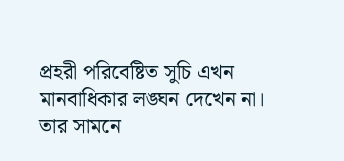প্রহরী পরিবেষ্টিত সুচি এখন মানবাধিকার লঙ্ঘন দেখেন না। তার সামনে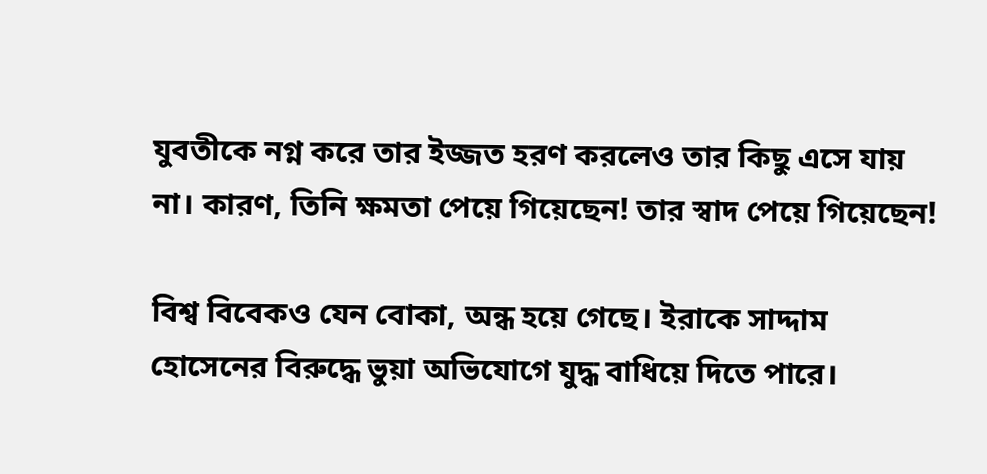যুবতীকে নগ্ন করে তার ইজ্জত হরণ করলেও তার কিছু এসে যায় না। কারণ, তিনি ক্ষমতা পেয়ে গিয়েছেন! তার স্বাদ পেয়ে গিয়েছেন!

বিশ্ব বিবেকও যেন বোকা, অন্ধ হয়ে গেছে। ইরাকে সাদ্দাম হোসেনের বিরুদ্ধে ভুয়া অভিযোগে যুদ্ধ বাধিয়ে দিতে পারে।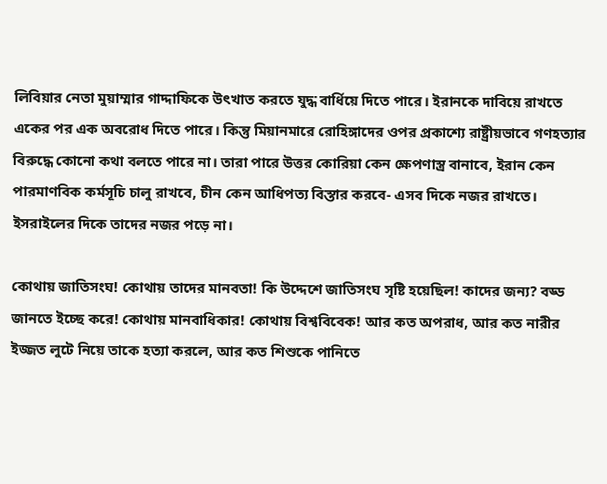লিবিয়ার নেতা মুয়াম্মার গাদ্দাফিকে উৎখাত করতে যুদ্ধ বার্ধিয়ে দিতে পারে। ইরানকে দাবিয়ে রাখতে একের পর এক অবরোধ দিতে পারে। কিন্তু মিয়ানমারে রোহিঙ্গাদের ওপর প্রকাশ্যে রাষ্ট্রীয়ভাবে গণহত্যার বিরুদ্ধে কোনো কথা বলতে পারে না। তারা পারে উত্তর কোরিয়া কেন ক্ষেপণাস্ত্র বানাবে, ইরান কেন পারমাণবিক কর্মসূচি চালু রাখবে, চীন কেন আধিপত্য বিস্তার করবে- এসব দিকে নজর রাখতে। ইসরাইলের দিকে তাদের নজর পড়ে না।

কোথায় জাতিসংঘ! কোথায় তাদের মানবতা! কি উদ্দেশে জাতিসংঘ সৃষ্টি হয়েছিল! কাদের জন্য? বড্ড জানতে ইচ্ছে করে! কোথায় মানবাধিকার! কোথায় বিশ্ববিবেক! আর কত অপরাধ, আর কত নারীর ইজ্জত লুটে নিয়ে তাকে হত্যা করলে, আর কত শিশুকে পানিতে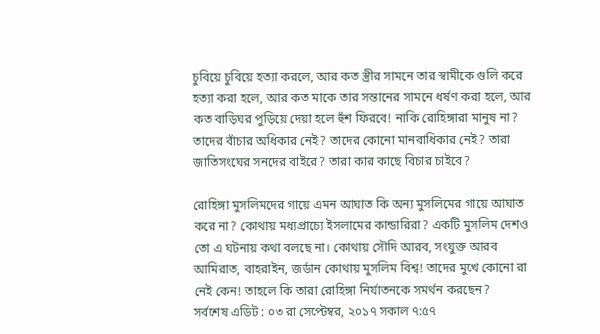চুবিয়ে চুবিয়ে হত্যা করলে, আর কত স্ত্রীর সামনে তার স্বামীকে গুলি করে হত্যা করা হলে, আর কত মাকে তার সন্তানের সামনে ধর্ষণ করা হলে, আর কত বাড়িঘর পুড়িয়ে দেয়া হলে হুঁশ ফিরবে! নাকি রোহিঙ্গারা মানুষ না? তাদের বাঁচার অধিকার নেই? তাদের কোনো মানবাধিকার নেই? তারা জাতিসংঘের সনদের বাইরে? তারা কার কাছে বিচার চাইবে?

রোহিঙ্গা মুসলিমদের গায়ে এমন আঘাত কি অন্য মুসলিমের গায়ে আঘাত করে না? কোথায় মধ্যপ্রাচ্যে ইসলামের কান্ডারিরা? একটি মুসলিম দেশও তো এ ঘটনায় কথা বলছে না। কোথায় সৌদি আরব, সংযুক্ত আরব আমিরাত, বাহরাইন, জর্ডান কোথায় মুসলিম বিশ্ব! তাদের মুখে কোনো রা নেই কেন! তাহলে কি তারা রোহিঙ্গা নির্যাতনকে সমর্থন করছেন?
সর্বশেষ এডিট : ০৩ রা সেপ্টেম্বর, ২০১৭ সকাল ৭:৫৭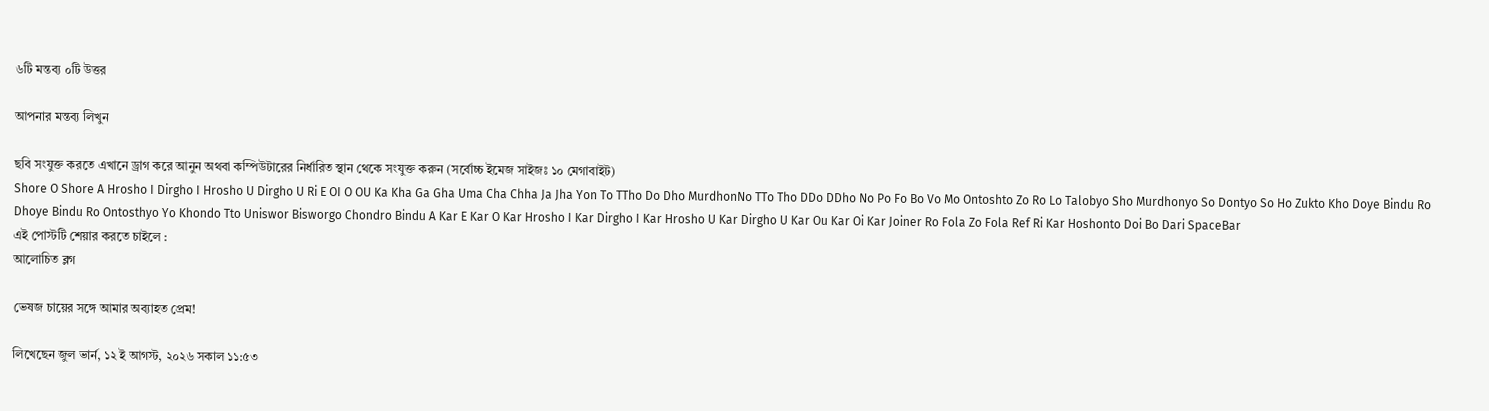৬টি মন্তব্য ০টি উত্তর

আপনার মন্তব্য লিখুন

ছবি সংযুক্ত করতে এখানে ড্রাগ করে আনুন অথবা কম্পিউটারের নির্ধারিত স্থান থেকে সংযুক্ত করুন (সর্বোচ্চ ইমেজ সাইজঃ ১০ মেগাবাইট)
Shore O Shore A Hrosho I Dirgho I Hrosho U Dirgho U Ri E OI O OU Ka Kha Ga Gha Uma Cha Chha Ja Jha Yon To TTho Do Dho MurdhonNo TTo Tho DDo DDho No Po Fo Bo Vo Mo Ontoshto Zo Ro Lo Talobyo Sho Murdhonyo So Dontyo So Ho Zukto Kho Doye Bindu Ro Dhoye Bindu Ro Ontosthyo Yo Khondo Tto Uniswor Bisworgo Chondro Bindu A Kar E Kar O Kar Hrosho I Kar Dirgho I Kar Hrosho U Kar Dirgho U Kar Ou Kar Oi Kar Joiner Ro Fola Zo Fola Ref Ri Kar Hoshonto Doi Bo Dari SpaceBar
এই পোস্টটি শেয়ার করতে চাইলে :
আলোচিত ব্লগ

ভেষজ চায়ের সঙ্গে আমার অব্যাহত প্রেম!

লিখেছেন জুল ভার্ন, ১২ ই আগস্ট, ২০২৬ সকাল ১১:৫৩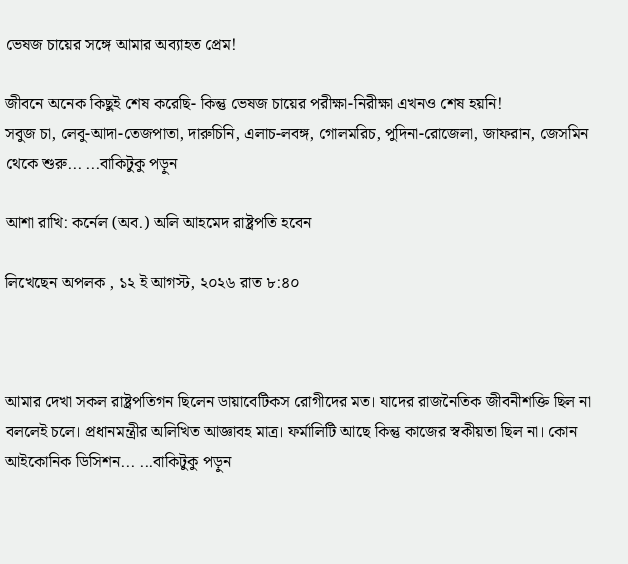ভেষজ চায়ের সঙ্গে আমার অব্যাহত প্রেম!

জীবনে অনেক কিছুই শেষ করেছি- কিন্তু ভেষজ চায়ের পরীক্ষা-নিরীক্ষা এখনও শেষ হয়নি!
সবুজ চা, লেবু-আদা-তেজপাতা, দারুচিনি, এলাচ-লবঙ্গ, গোলমরিচ, পুদিনা-রোজেলা, জাফরান, জেসমিন থেকে শুরু... ...বাকিটুকু পড়ুন

আশা রাখি: কর্নেল (অব.) অলি আহমেদ রাষ্ট্রপতি হবেন

লিখেছেন অপলক , ১২ ই আগস্ট, ২০২৬ রাত ৮:৪০



আমার দেখা সকল রাষ্ট্রপতিগন ছিলেন ডায়াবেটিকস রোগীদের মত। যাদের রাজনৈতিক জীবনীশক্তি ছিল না বললেই চলে। প্রধানমন্ত্রীর অলিখিত আজ্ঞাবহ মাত্র। ফর্মালিটি আছে কিন্তু কাজের স্বকীয়তা ছিল না। কোন আইকোনিক ডিসিশন... ...বাকিটুকু পড়ুন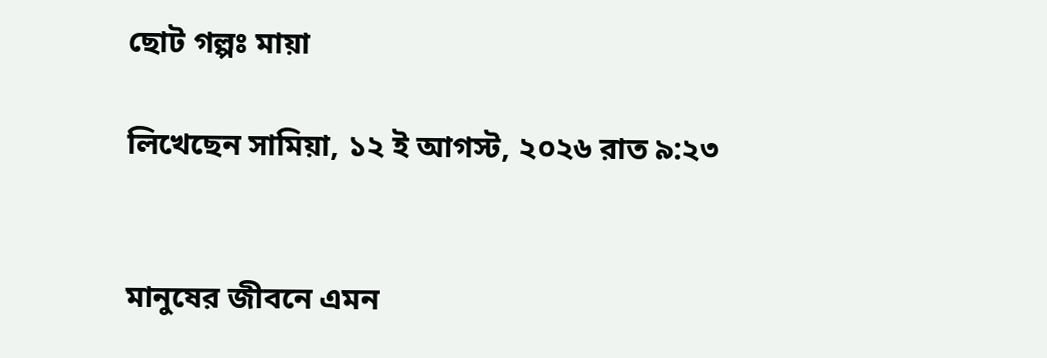ছোট গল্পঃ মায়া

লিখেছেন সামিয়া, ১২ ই আগস্ট, ২০২৬ রাত ৯:২৩


মানুষের জীবনে এমন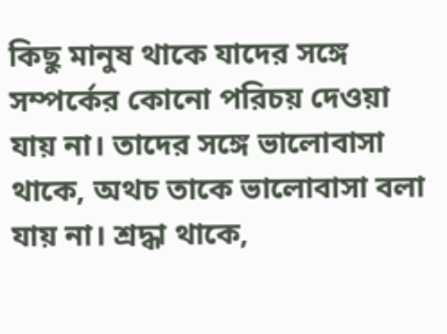কিছু মানুষ থাকে যাদের সঙ্গে সম্পর্কের কোনো পরিচয় দেওয়া যায় না। তাদের সঙ্গে ভালোবাসা থাকে, অথচ তাকে ভালোবাসা বলা যায় না। শ্রদ্ধা থাকে,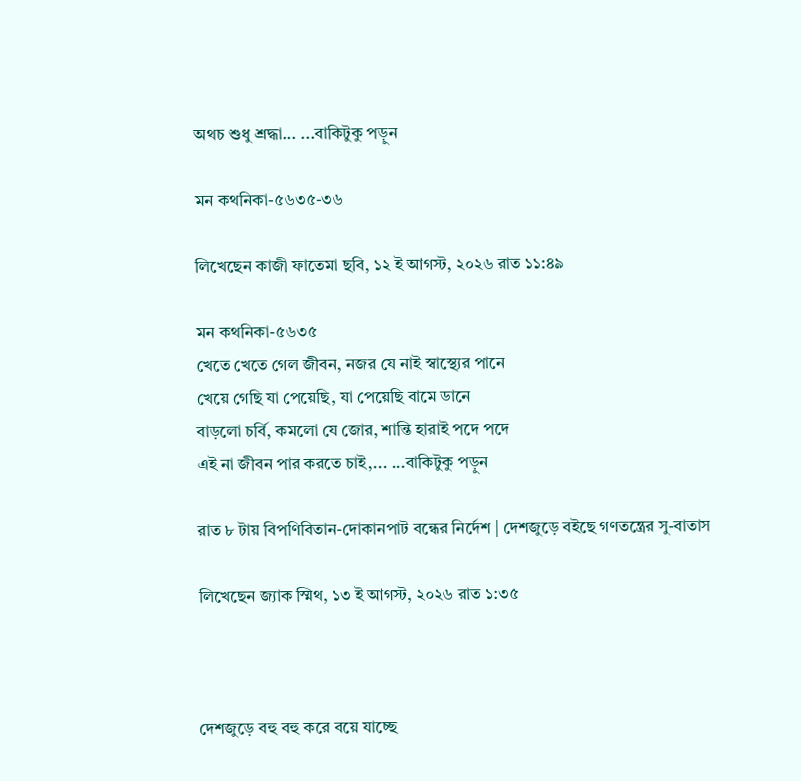অথচ শুধু শ্রদ্ধা... ...বাকিটুকু পড়ুন

মন কথনিকা-৫৬৩৫-৩৬

লিখেছেন কাজী ফাতেমা ছবি, ১২ ই আগস্ট, ২০২৬ রাত ১১:৪৯

মন কথনিকা-৫৬৩৫
খেতে খেতে গেল জীবন, নজর যে নাই স্বাস্থ্যের পানে
খেয়ে গেছি যা পেয়েছি, যা পেয়েছি বামে ডানে
বাড়লো চর্বি, কমলো যে জোর, শান্তি হারাই পদে পদে
এই না জীবন পার করতে চাই,... ...বাকিটুকু পড়ুন

রাত ৮ টায় বিপণিবিতান-দোকানপাট বন্ধের নির্দেশ | দেশজুড়ে বইছে গণতন্ত্রের সু-বাতাস

লিখেছেন জ্যাক স্মিথ, ১৩ ই আগস্ট, ২০২৬ রাত ১:৩৫



দেশজুড়ে বহু বহু করে বয়ে যাচ্ছে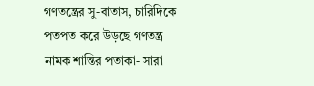গণতন্ত্রের সু-বাতাস, চারিদিকে পতপত করে উড়ছে গণতন্ত্র নামক শান্তির পতাকা- সারা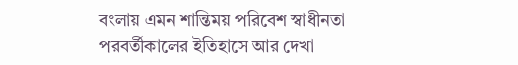বংলায় এমন শান্তিময় পরিবেশ স্বাধীনতা পরবর্তীকালের ইতিহাসে আর দেখা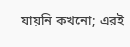যায়নি কখনো; এরই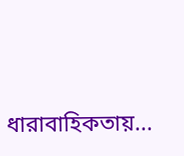ধারাবাহিকতায়...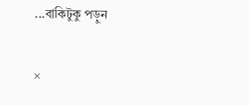...বাকিটুকু পড়ুন

×